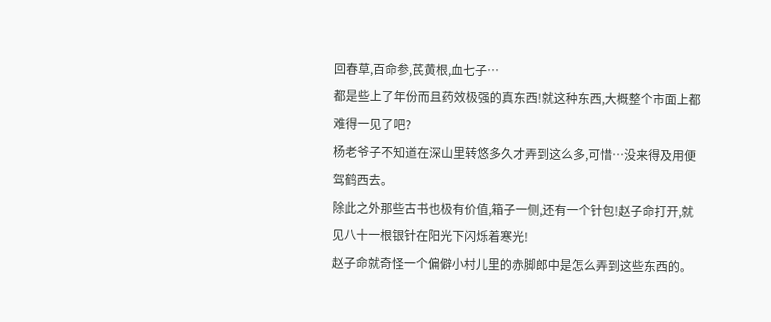回春草,百命参,芪黄根,血七子…
都是些上了年份而且药效极强的真东西!就这种东西,大概整个市面上都难得一见了吧?
杨老爷子不知道在深山里转悠多久才弄到这么多,可惜…没来得及用便驾鹤西去。
除此之外那些古书也极有价值,箱子一侧,还有一个针包!赵子命打开,就见八十一根银针在阳光下闪烁着寒光!
赵子命就奇怪一个偏僻小村儿里的赤脚郎中是怎么弄到这些东西的。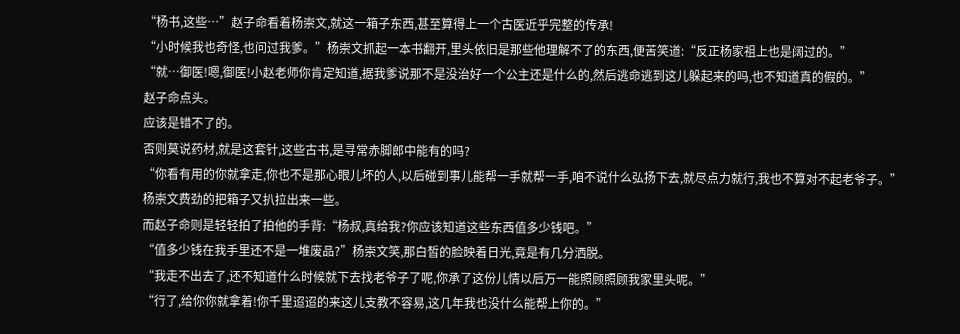“杨书,这些…”赵子命看着杨崇文,就这一箱子东西,甚至算得上一个古医近乎完整的传承!
“小时候我也奇怪,也问过我爹。”杨崇文抓起一本书翻开,里头依旧是那些他理解不了的东西,便苦笑道:“反正杨家祖上也是阔过的。”
“就…御医!嗯,御医!小赵老师你肯定知道,据我爹说那不是没治好一个公主还是什么的,然后逃命逃到这儿躲起来的吗,也不知道真的假的。”
赵子命点头。
应该是错不了的。
否则莫说药材,就是这套针,这些古书,是寻常赤脚郎中能有的吗?
“你看有用的你就拿走,你也不是那心眼儿坏的人,以后碰到事儿能帮一手就帮一手,咱不说什么弘扬下去,就尽点力就行,我也不算对不起老爷子。”
杨崇文费劲的把箱子又扒拉出来一些。
而赵子命则是轻轻拍了拍他的手背:“杨叔,真给我?你应该知道这些东西值多少钱吧。”
“值多少钱在我手里还不是一堆废品?”杨崇文笑,那白皙的脸映着日光,竟是有几分洒脱。
“我走不出去了,还不知道什么时候就下去找老爷子了呢,你承了这份儿情以后万一能照顾照顾我家里头呢。”
“行了,给你你就拿着!你千里迢迢的来这儿支教不容易,这几年我也没什么能帮上你的。”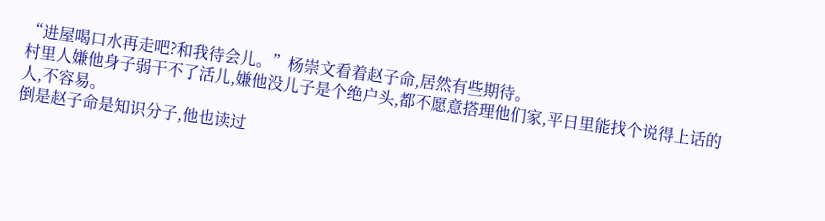“进屋喝口水再走吧?和我待会儿。”杨崇文看着赵子命,居然有些期待。
村里人嫌他身子弱干不了活儿,嫌他没儿子是个绝户头,都不愿意搭理他们家,平日里能找个说得上话的人,不容易。
倒是赵子命是知识分子,他也读过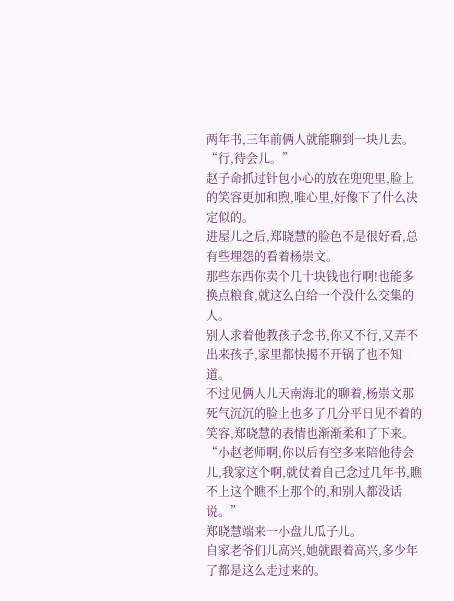两年书,三年前俩人就能聊到一块儿去。
“行,待会儿。”
赵子命抓过针包小心的放在兜兜里,脸上的笑容更加和煦,唯心里,好像下了什么决定似的。
进屋儿之后,郑晓慧的脸色不是很好看,总有些埋怨的看着杨崇文。
那些东西你卖个几十块钱也行啊!也能多换点粮食,就这么白给一个没什么交集的人。
别人求着他教孩子念书,你又不行,又弄不出来孩子,家里都快揭不开锅了也不知道。
不过见俩人儿天南海北的聊着,杨崇文那死气沉沉的脸上也多了几分平日见不着的笑容,郑晓慧的表情也渐渐柔和了下来。
“小赵老师啊,你以后有空多来陪他待会儿,我家这个啊,就仗着自己念过几年书,瞧不上这个瞧不上那个的,和别人都没话说。”
郑晓慧端来一小盘儿瓜子儿。
自家老爷们儿高兴,她就跟着高兴,多少年了都是这么走过来的。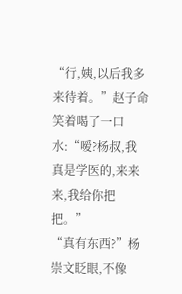“行,姨,以后我多来待着。”赵子命笑着喝了一口水:“嗳?杨叔,我真是学医的,来来来,我给你把把。”
“真有东西?”杨崇文眨眼,不像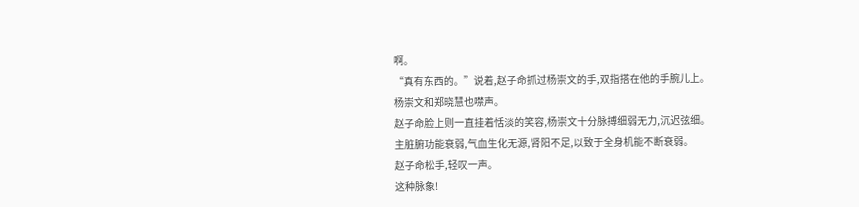啊。
“真有东西的。”说着,赵子命抓过杨崇文的手,双指搭在他的手腕儿上。
杨崇文和郑晓慧也噤声。
赵子命脸上则一直挂着恬淡的笑容,杨崇文十分脉搏细弱无力,沉迟弦细。
主脏腑功能衰弱,气血生化无源,肾阳不足,以致于全身机能不断衰弱。
赵子命松手,轻叹一声。
这种脉象!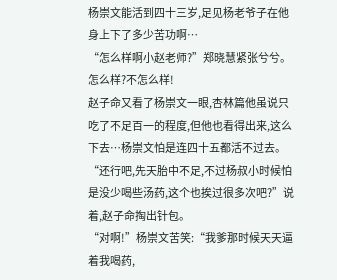杨崇文能活到四十三岁,足见杨老爷子在他身上下了多少苦功啊…
“怎么样啊小赵老师?”郑晓慧紧张兮兮。
怎么样?不怎么样!
赵子命又看了杨崇文一眼,杏林篇他虽说只吃了不足百一的程度,但他也看得出来,这么下去…杨崇文怕是连四十五都活不过去。
“还行吧,先天胎中不足,不过杨叔小时候怕是没少喝些汤药,这个也挨过很多次吧?”说着,赵子命掏出针包。
“对啊!”杨崇文苦笑:“我爹那时候天天逼着我喝药,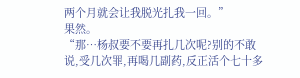两个月就会让我脱光扎我一回。”
果然。
“那…杨叔要不要再扎几次呢?别的不敢说,受几次罪,再喝几副药,反正活个七十多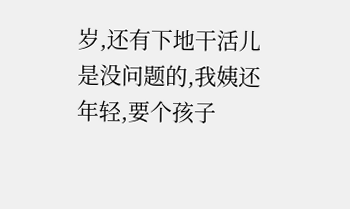岁,还有下地干活儿是没问题的,我姨还年轻,要个孩子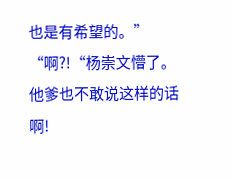也是有希望的。”
“啊?!“杨崇文懵了。
他爹也不敢说这样的话啊!